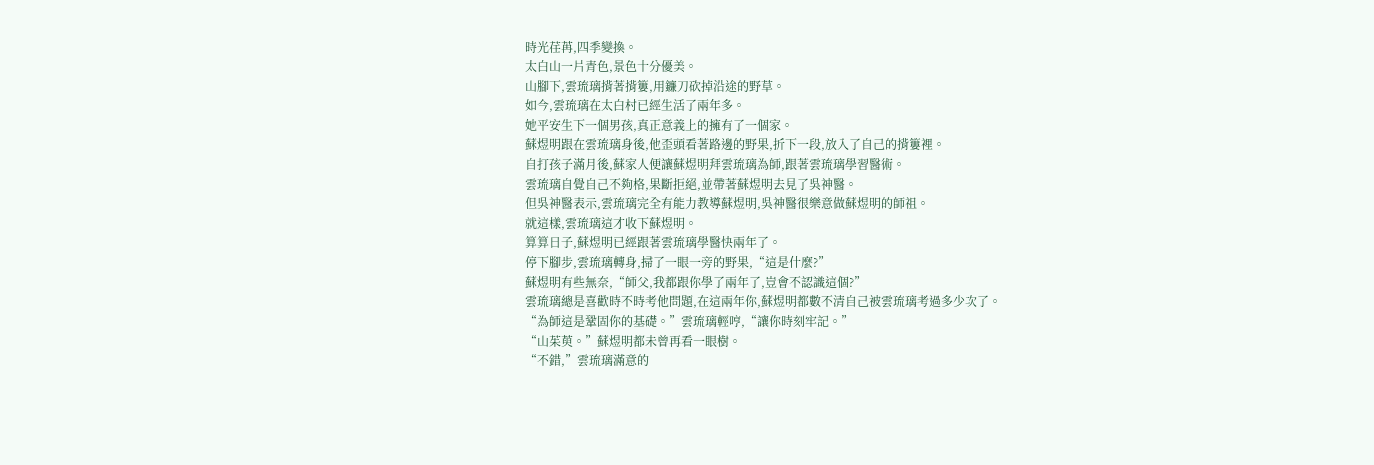時光荏苒,四季變換。
太白山一片青色,景色十分優美。
山腳下,雲琉璃揹著揹簍,用鐮刀砍掉沿途的野草。
如今,雲琉璃在太白村已經生活了兩年多。
她平安生下一個男孩,真正意義上的擁有了一個家。
蘇煜明跟在雲琉璃身後,他歪頭看著路邊的野果,折下一段,放入了自己的揹簍裡。
自打孩子滿月後,蘇家人便讓蘇煜明拜雲琉璃為師,跟著雲琉璃學習醫術。
雲琉璃自覺自己不夠格,果斷拒絕,並帶著蘇煜明去見了吳神醫。
但吳神醫表示,雲琉璃完全有能力教導蘇煜明,吳神醫很樂意做蘇煜明的師祖。
就這樣,雲琉璃這才收下蘇煜明。
算算日子,蘇煜明已經跟著雲琉璃學醫快兩年了。
停下腳步,雲琉璃轉身,掃了一眼一旁的野果,“這是什麼?”
蘇煜明有些無奈,“師父,我都跟你學了兩年了,豈會不認識這個?”
雲琉璃總是喜歡時不時考他問題,在這兩年你,蘇煜明都數不清自己被雲琉璃考過多少次了。
“為師這是鞏固你的基礎。”雲琉璃輕哼,“讓你時刻牢記。”
“山茱萸。”蘇煜明都未曾再看一眼樹。
“不錯,”雲琉璃滿意的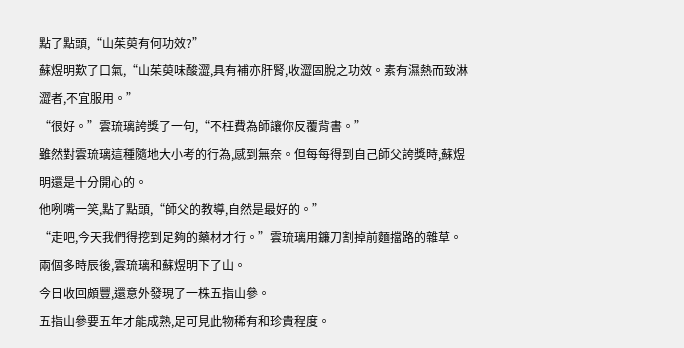點了點頭,“山茱萸有何功效?”
蘇煜明歎了口氣,“山茱萸味酸澀,具有補亦肝腎,收澀固脫之功效。素有濕熱而致淋澀者,不宜服用。”
“很好。”雲琉璃誇獎了一句,“不枉費為師讓你反覆背書。”
雖然對雲琉璃這種隨地大小考的行為,感到無奈。但每每得到自己師父誇獎時,蘇煜明還是十分開心的。
他咧嘴一笑,點了點頭,“師父的教導,自然是最好的。”
“走吧,今天我們得挖到足夠的藥材才行。”雲琉璃用鐮刀割掉前麵擋路的雜草。
兩個多時辰後,雲琉璃和蘇煜明下了山。
今日收回頗豐,還意外發現了一株五指山參。
五指山參要五年才能成熟,足可見此物稀有和珍貴程度。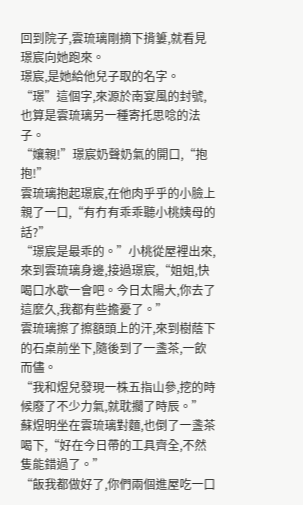回到院子,雲琉璃剛摘下揹簍,就看見璟宸向她跑來。
璟宸,是她給他兒子取的名字。
“璟”這個字,來源於南宴風的封號,也算是雲琉璃另一種寄托思唸的法子。
“孃親!”璟宸奶聲奶氣的開口,“抱抱!”
雲琉璃抱起璟宸,在他肉乎乎的小臉上親了一口,“有冇有乖乖聽小桃姨母的話?”
“璟宸是最乖的。”小桃從屋裡出來,來到雲琉璃身邊,接過璟宸,“姐姐,快喝口水歇一會吧。今日太陽大,你去了這麼久,我都有些擔憂了。”
雲琉璃擦了擦額頭上的汗,來到樹蔭下的石桌前坐下,隨後到了一盞茶,一飲而儘。
“我和煜兒發現一株五指山參,挖的時候廢了不少力氣,就耽擱了時辰。”
蘇煜明坐在雲琉璃對麵,也倒了一盞茶喝下,“好在今日帶的工具齊全,不然隻能錯過了。”
“飯我都做好了,你們兩個進屋吃一口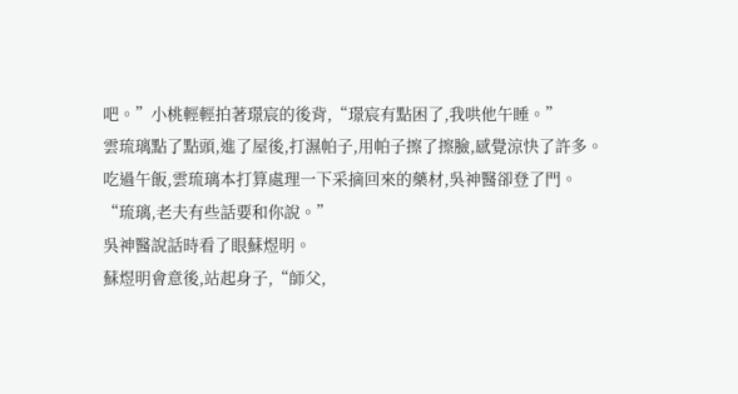吧。”小桃輕輕拍著璟宸的後背,“璟宸有點困了,我哄他午睡。”
雲琉璃點了點頭,進了屋後,打濕帕子,用帕子擦了擦臉,感覺涼快了許多。
吃過午飯,雲琉璃本打算處理一下采摘回來的藥材,吳神醫卻登了門。
“琉璃,老夫有些話要和你說。”
吳神醫說話時看了眼蘇煜明。
蘇煜明會意後,站起身子,“師父,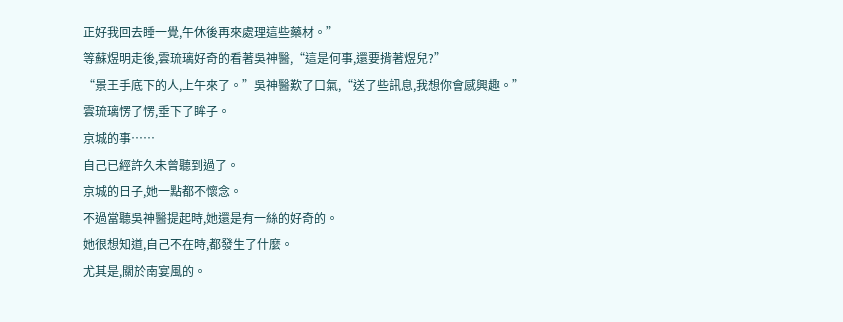正好我回去睡一覺,午休後再來處理這些藥材。”
等蘇煜明走後,雲琉璃好奇的看著吳神醫,“這是何事,還要揹著煜兒?”
“景王手底下的人,上午來了。”吳神醫歎了口氣,“送了些訊息,我想你會感興趣。”
雲琉璃愣了愣,垂下了眸子。
京城的事……
自己已經許久未曾聽到過了。
京城的日子,她一點都不懷念。
不過當聽吳神醫提起時,她還是有一絲的好奇的。
她很想知道,自己不在時,都發生了什麼。
尤其是,關於南宴風的。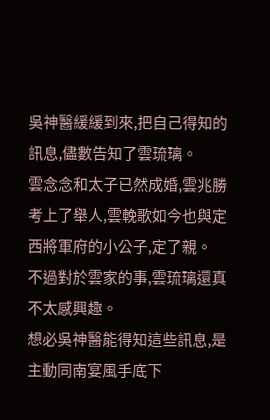吳神醫緩緩到來,把自己得知的訊息,儘數告知了雲琉璃。
雲念念和太子已然成婚,雲兆勝考上了舉人,雲輓歌如今也與定西將軍府的小公子,定了親。
不過對於雲家的事,雲琉璃還真不太感興趣。
想必吳神醫能得知這些訊息,是主動同南宴風手底下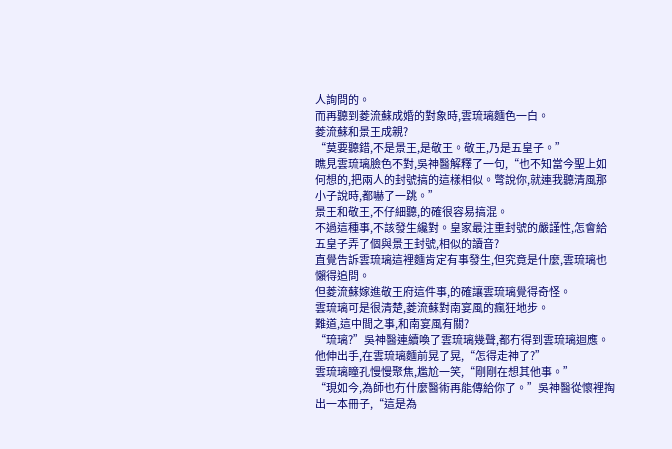人詢問的。
而再聽到菱流蘇成婚的對象時,雲琉璃麵色一白。
菱流蘇和景王成親?
“莫要聽錯,不是景王,是敬王。敬王,乃是五皇子。”
瞧見雲琉璃臉色不對,吳神醫解釋了一句,“也不知當今聖上如何想的,把兩人的封號搞的這樣相似。彆說你,就連我聽清風那小子說時,都嚇了一跳。”
景王和敬王,不仔細聽,的確很容易搞混。
不過這種事,不該發生纔對。皇家最注重封號的嚴謹性,怎會給五皇子弄了個與景王封號,相似的讀音?
直覺告訴雲琉璃這裡麵肯定有事發生,但究竟是什麼,雲琉璃也懶得追問。
但菱流蘇嫁進敬王府這件事,的確讓雲琉璃覺得奇怪。
雲琉璃可是很清楚,菱流蘇對南宴風的瘋狂地步。
難道,這中間之事,和南宴風有關?
“琉璃?”吳神醫連續喚了雲琉璃幾聲,都冇得到雲琉璃迴應。他伸出手,在雲琉璃麵前晃了晃,“怎得走神了?”
雲琉璃瞳孔慢慢聚焦,尷尬一笑,“剛剛在想其他事。”
“現如今,為師也冇什麼醫術再能傳給你了。”吳神醫從懷裡掏出一本冊子,“這是為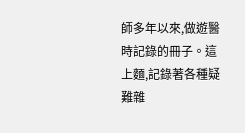師多年以來,做遊醫時記錄的冊子。這上麵,記錄著各種疑難雜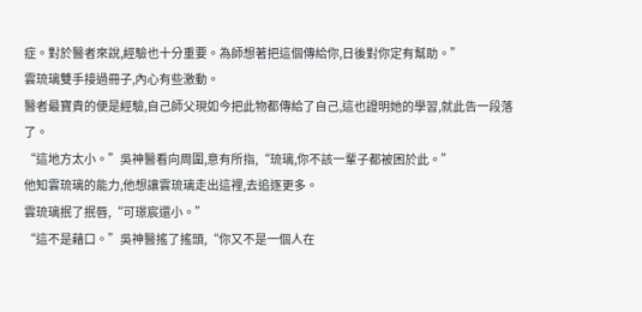症。對於醫者來說,經驗也十分重要。為師想著把這個傳給你,日後對你定有幫助。”
雲琉璃雙手接過冊子,內心有些激動。
醫者最寶貴的便是經驗,自己師父現如今把此物都傳給了自己,這也證明她的學習,就此告一段落了。
“這地方太小。”吳神醫看向周圍,意有所指,“琉璃,你不該一輩子都被困於此。”
他知雲琉璃的能力,他想讓雲琉璃走出這裡,去追逐更多。
雲琉璃抿了抿唇,“可璟宸還小。”
“這不是藉口。”吳神醫搖了搖頭,“你又不是一個人在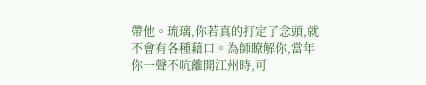帶他。琉璃,你若真的打定了念頭,就不會有各種藉口。為師瞭解你,當年你一聲不吭離開江州時,可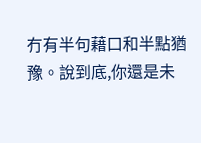冇有半句藉口和半點猶豫。說到底,你還是未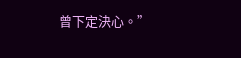曾下定決心。”